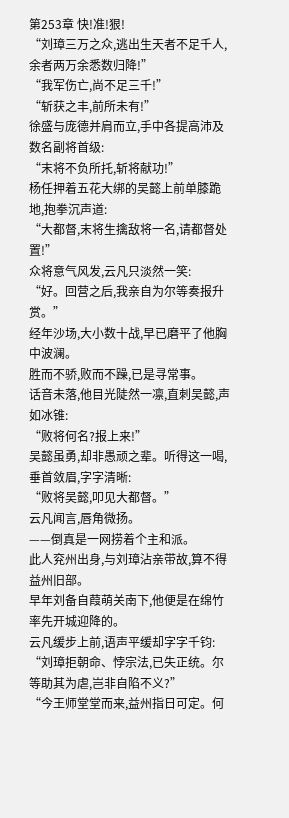第253章 快!准!狠!
“刘璋三万之众,逃出生天者不足千人,余者两万余悉数归降!”
“我军伤亡,尚不足三千!”
“斩获之丰,前所未有!”
徐盛与庞德并肩而立,手中各提高沛及数名副将首级:
“末将不负所托,斩将献功!”
杨任押着五花大绑的吴懿上前单膝跪地,抱拳沉声道:
“大都督,末将生擒敌将一名,请都督处置!”
众将意气风发,云凡只淡然一笑:
“好。回营之后,我亲自为尔等奏报升赏。”
经年沙场,大小数十战,早已磨平了他胸中波澜。
胜而不骄,败而不躁,已是寻常事。
话音未落,他目光陡然一凛,直刺吴懿,声如冰锥:
“败将何名?报上来!”
吴懿虽勇,却非愚顽之辈。听得这一喝,垂首敛眉,字字清晰:
“败将吴懿,叩见大都督。”
云凡闻言,唇角微扬。
——倒真是一网捞着个主和派。
此人兖州出身,与刘璋沾亲带故,算不得益州旧部。
早年刘备自葭萌关南下,他便是在绵竹率先开城迎降的。
云凡缓步上前,语声平缓却字字千钧:
“刘璋拒朝命、悖宗法,已失正统。尔等助其为虐,岂非自陷不义?”
“今王师堂堂而来,益州指日可定。何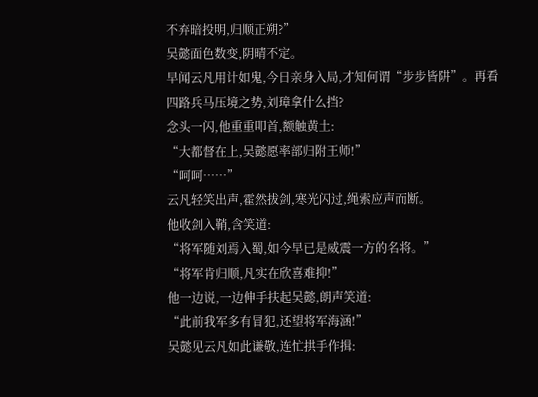不弃暗投明,归顺正朔?”
吴懿面色数变,阴晴不定。
早闻云凡用计如鬼,今日亲身入局,才知何谓“步步皆阱”。再看四路兵马压境之势,刘璋拿什么挡?
念头一闪,他重重叩首,额触黄土:
“大都督在上,吴懿愿率部归附王师!”
“呵呵……”
云凡轻笑出声,霍然拔剑,寒光闪过,绳索应声而断。
他收剑入鞘,含笑道:
“将军随刘焉入蜀,如今早已是威震一方的名将。”
“将军肯归顺,凡实在欣喜难抑!”
他一边说,一边伸手扶起吴懿,朗声笑道:
“此前我军多有冒犯,还望将军海涵!”
吴懿见云凡如此谦敬,连忙拱手作揖: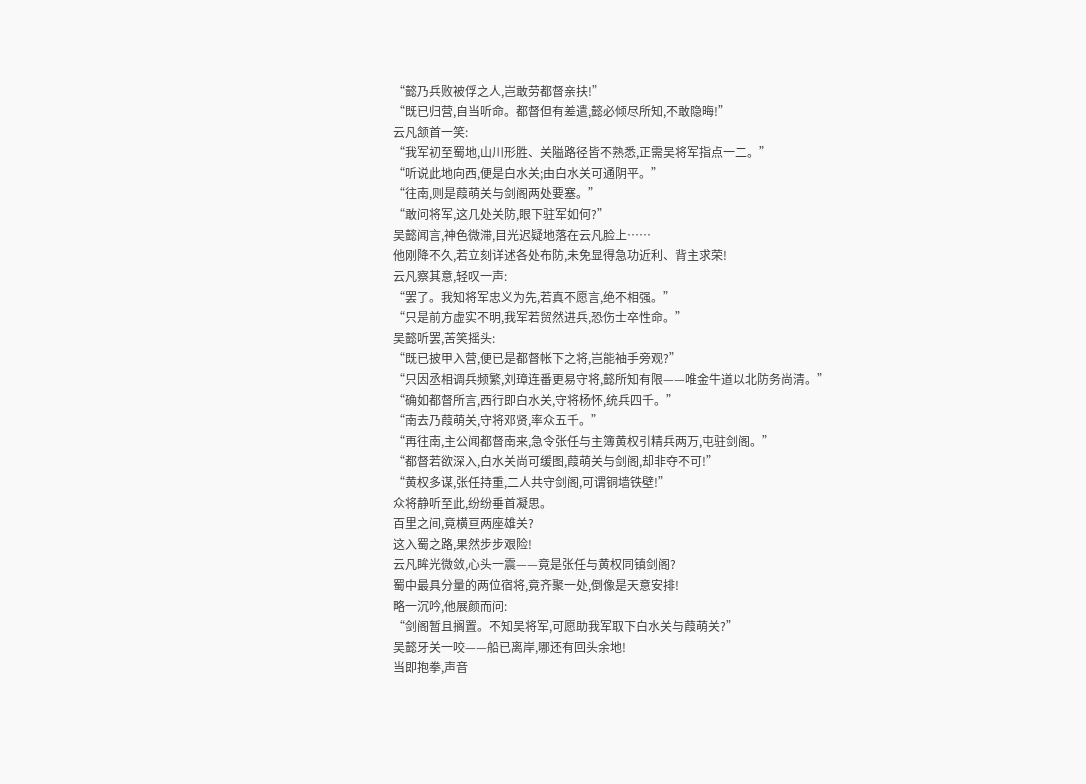“懿乃兵败被俘之人,岂敢劳都督亲扶!”
“既已归营,自当听命。都督但有差遣,懿必倾尽所知,不敢隐晦!”
云凡颔首一笑:
“我军初至蜀地,山川形胜、关隘路径皆不熟悉,正需吴将军指点一二。”
“听说此地向西,便是白水关;由白水关可通阴平。”
“往南,则是葭萌关与剑阁两处要塞。”
“敢问将军,这几处关防,眼下驻军如何?”
吴懿闻言,神色微滞,目光迟疑地落在云凡脸上……
他刚降不久,若立刻详述各处布防,未免显得急功近利、背主求荣!
云凡察其意,轻叹一声:
“罢了。我知将军忠义为先,若真不愿言,绝不相强。”
“只是前方虚实不明,我军若贸然进兵,恐伤士卒性命。”
吴懿听罢,苦笑摇头:
“既已披甲入营,便已是都督帐下之将,岂能袖手旁观?”
“只因丞相调兵频繁,刘璋连番更易守将,懿所知有限——唯金牛道以北防务尚清。”
“确如都督所言,西行即白水关,守将杨怀,统兵四千。”
“南去乃葭萌关,守将邓贤,率众五千。”
“再往南,主公闻都督南来,急令张任与主簿黄权引精兵两万,屯驻剑阁。”
“都督若欲深入,白水关尚可缓图,葭萌关与剑阁,却非夺不可!”
“黄权多谋,张任持重,二人共守剑阁,可谓铜墙铁壁!”
众将静听至此,纷纷垂首凝思。
百里之间,竟横亘两座雄关?
这入蜀之路,果然步步艰险!
云凡眸光微敛,心头一震——竟是张任与黄权同镇剑阁?
蜀中最具分量的两位宿将,竟齐聚一处,倒像是天意安排!
略一沉吟,他展颜而问:
“剑阁暂且搁置。不知吴将军,可愿助我军取下白水关与葭萌关?”
吴懿牙关一咬——船已离岸,哪还有回头余地!
当即抱拳,声音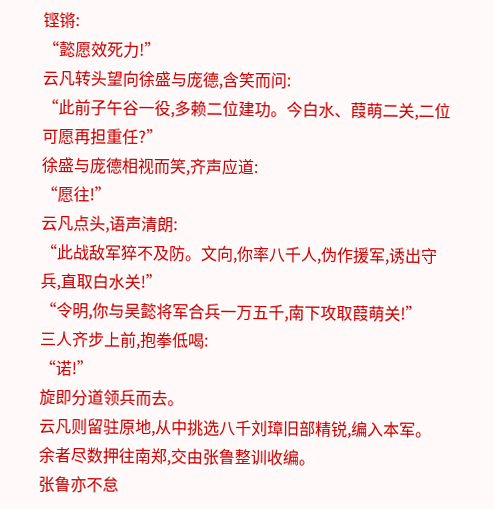铿锵:
“懿愿效死力!”
云凡转头望向徐盛与庞德,含笑而问:
“此前子午谷一役,多赖二位建功。今白水、葭萌二关,二位可愿再担重任?”
徐盛与庞德相视而笑,齐声应道:
“愿往!”
云凡点头,语声清朗:
“此战敌军猝不及防。文向,你率八千人,伪作援军,诱出守兵,直取白水关!”
“令明,你与吴懿将军合兵一万五千,南下攻取葭萌关!”
三人齐步上前,抱拳低喝:
“诺!”
旋即分道领兵而去。
云凡则留驻原地,从中挑选八千刘璋旧部精锐,编入本军。
余者尽数押往南郑,交由张鲁整训收编。
张鲁亦不怠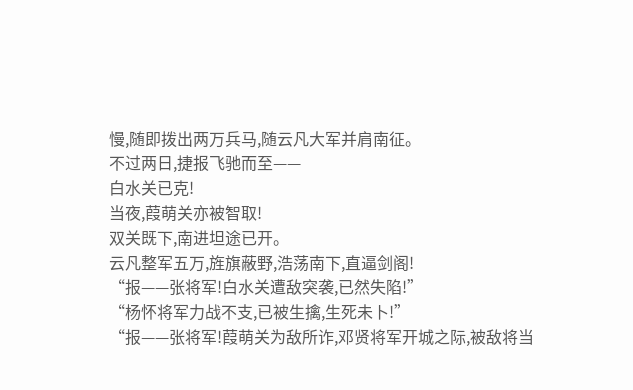慢,随即拨出两万兵马,随云凡大军并肩南征。
不过两日,捷报飞驰而至——
白水关已克!
当夜,葭萌关亦被智取!
双关既下,南进坦途已开。
云凡整军五万,旌旗蔽野,浩荡南下,直逼剑阁!
“报——张将军!白水关遭敌突袭,已然失陷!”
“杨怀将军力战不支,已被生擒,生死未卜!”
“报——张将军!葭萌关为敌所诈,邓贤将军开城之际,被敌将当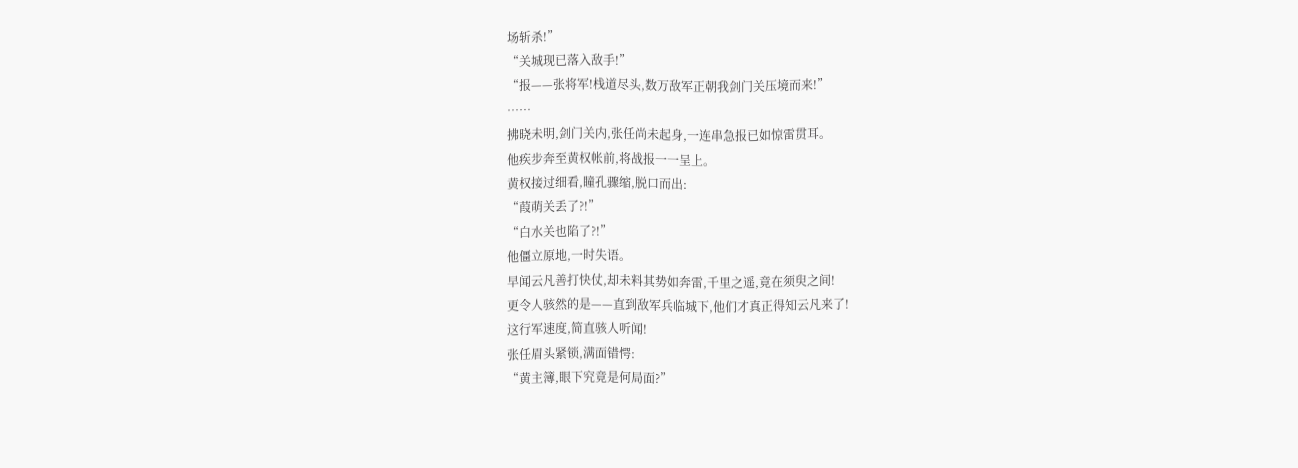场斩杀!”
“关城现已落入敌手!”
“报——张将军!栈道尽头,数万敌军正朝我剑门关压境而来!”
……
拂晓未明,剑门关内,张任尚未起身,一连串急报已如惊雷贯耳。
他疾步奔至黄权帐前,将战报一一呈上。
黄权接过细看,瞳孔骤缩,脱口而出:
“葭萌关丢了?!”
“白水关也陷了?!”
他僵立原地,一时失语。
早闻云凡善打快仗,却未料其势如奔雷,千里之遥,竟在须臾之间!
更令人骇然的是——直到敌军兵临城下,他们才真正得知云凡来了!
这行军速度,简直骇人听闻!
张任眉头紧锁,满面错愕:
“黄主簿,眼下究竟是何局面?”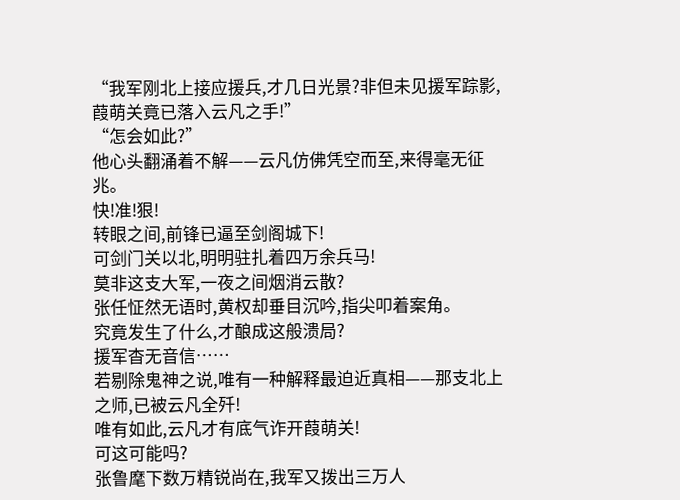“我军刚北上接应援兵,才几日光景?非但未见援军踪影,葭萌关竟已落入云凡之手!”
“怎会如此?”
他心头翻涌着不解——云凡仿佛凭空而至,来得毫无征兆。
快!准!狠!
转眼之间,前锋已逼至剑阁城下!
可剑门关以北,明明驻扎着四万余兵马!
莫非这支大军,一夜之间烟消云散?
张任怔然无语时,黄权却垂目沉吟,指尖叩着案角。
究竟发生了什么,才酿成这般溃局?
援军杳无音信……
若剔除鬼神之说,唯有一种解释最迫近真相——那支北上之师,已被云凡全歼!
唯有如此,云凡才有底气诈开葭萌关!
可这可能吗?
张鲁麾下数万精锐尚在,我军又拨出三万人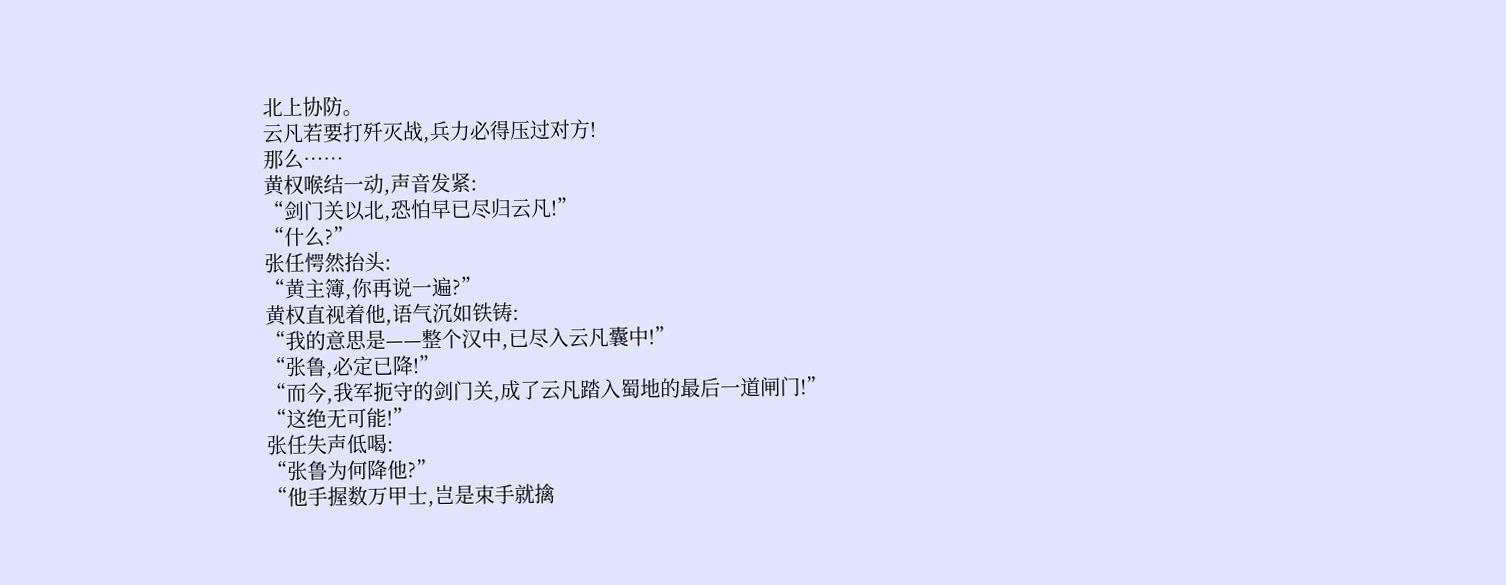北上协防。
云凡若要打歼灭战,兵力必得压过对方!
那么……
黄权喉结一动,声音发紧:
“剑门关以北,恐怕早已尽归云凡!”
“什么?”
张任愕然抬头:
“黄主簿,你再说一遍?”
黄权直视着他,语气沉如铁铸:
“我的意思是——整个汉中,已尽入云凡囊中!”
“张鲁,必定已降!”
“而今,我军扼守的剑门关,成了云凡踏入蜀地的最后一道闸门!”
“这绝无可能!”
张任失声低喝:
“张鲁为何降他?”
“他手握数万甲士,岂是束手就擒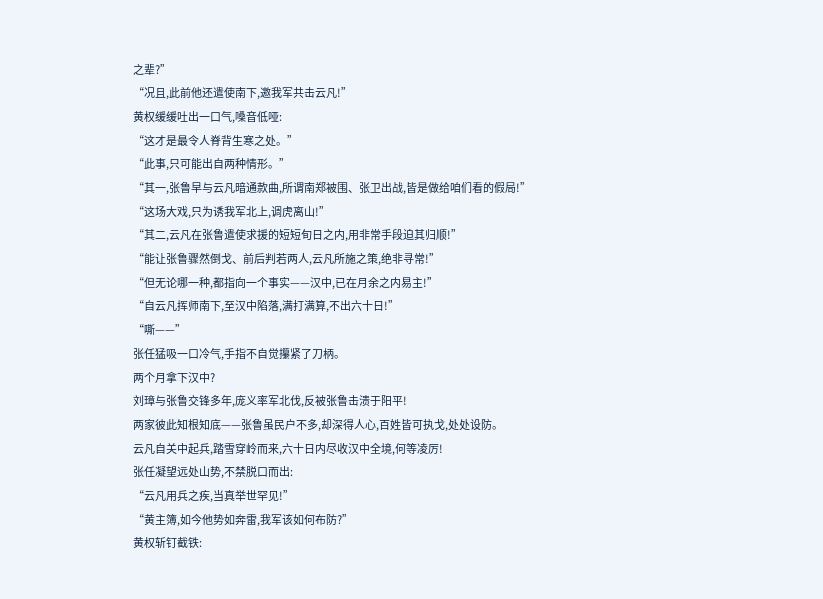之辈?”
“况且,此前他还遣使南下,邀我军共击云凡!”
黄权缓缓吐出一口气,嗓音低哑:
“这才是最令人脊背生寒之处。”
“此事,只可能出自两种情形。”
“其一,张鲁早与云凡暗通款曲,所谓南郑被围、张卫出战,皆是做给咱们看的假局!”
“这场大戏,只为诱我军北上,调虎离山!”
“其二,云凡在张鲁遣使求援的短短旬日之内,用非常手段迫其归顺!”
“能让张鲁骤然倒戈、前后判若两人,云凡所施之策,绝非寻常!”
“但无论哪一种,都指向一个事实——汉中,已在月余之内易主!”
“自云凡挥师南下,至汉中陷落,满打满算,不出六十日!”
“嘶——”
张任猛吸一口冷气,手指不自觉攥紧了刀柄。
两个月拿下汉中?
刘璋与张鲁交锋多年,庞义率军北伐,反被张鲁击溃于阳平!
两家彼此知根知底——张鲁虽民户不多,却深得人心,百姓皆可执戈,处处设防。
云凡自关中起兵,踏雪穿岭而来,六十日内尽收汉中全境,何等凌厉!
张任凝望远处山势,不禁脱口而出:
“云凡用兵之疾,当真举世罕见!”
“黄主簿,如今他势如奔雷,我军该如何布防?”
黄权斩钉截铁: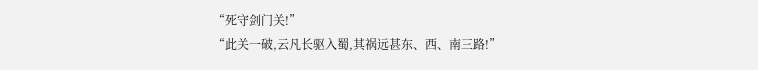“死守剑门关!”
“此关一破,云凡长驱入蜀,其祸远甚东、西、南三路!”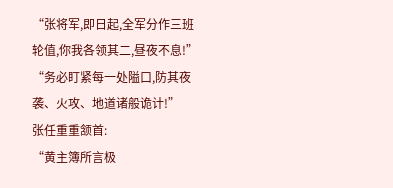“张将军,即日起,全军分作三班轮值,你我各领其二,昼夜不息!”
“务必盯紧每一处隘口,防其夜袭、火攻、地道诸般诡计!”
张任重重颔首:
“黄主簿所言极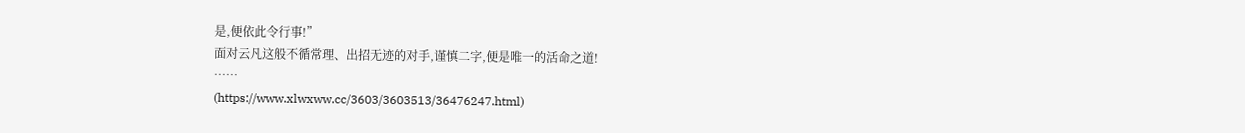是,便依此令行事!”
面对云凡这般不循常理、出招无迹的对手,谨慎二字,便是唯一的活命之道!
……
(https://www.xlwxww.cc/3603/3603513/36476247.html)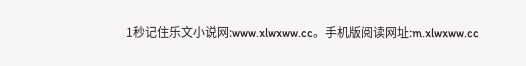1秒记住乐文小说网:www.xlwxww.cc。手机版阅读网址:m.xlwxww.cc